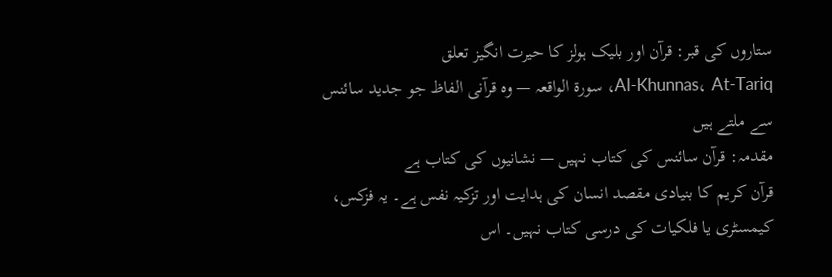ستاروں کی قبر: قرآن اور بلیک ہولز کا حیرت انگیز تعلق
Al-Khunnas، At-Tariq، سورۃ الواقعہ — وہ قرآنی الفاظ جو جدید سائنس سے ملتے ہیں
مقدمہ: قرآن سائنس کی کتاب نہیں — نشانیوں کی کتاب ہے
قرآن کریم کا بنیادی مقصد انسان کی ہدایت اور تزکیہ نفس ہے۔ یہ فزکس، کیمسٹری یا فلکیات کی درسی کتاب نہیں۔ اس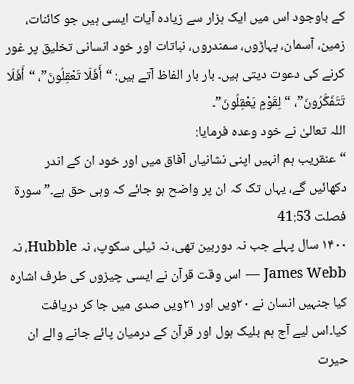کے باوجود اس میں ایک ہزار سے زیادہ آیات ایسی ہیں جو کائنات، زمین، آسمان، پہاڑوں، سمندروں، نباتات اور خود انسانی تخلیق پر غور کرنے کی دعوت دیتی ہیں۔ بار بار الفاظ آتے ہیں: “أَفَلَا تَعْقِلُونَ”، “أَفَلَا تَتَفَكَّرُونَ”، “لِقَوْمٍ يَعْقِلُونَ”۔
اللہ تعالیٰ نے خود وعدہ فرمایا:
“عنقریب ہم انہیں اپنی نشانیاں آفاق میں اور خود ان کے اندر دکھائیں گے، یہاں تک کہ ان پر واضح ہو جائے کہ وہی حق ہے۔” سورۃ فصلت 41:53
۱۴۰۰ سال پہلے جب نہ دوربین تھی، نہ ٹیلی سکوپ، نہ Hubble، نہ James Webb — اس وقت قرآن نے ایسی چیزوں کی طرف اشارہ کیا جنہیں انسان نے ۲۰ویں اور ۲۱ویں صدی میں جا کر دریافت کیا۔اس لیے آج ہم بلیک ہول اور قرآن کے درمیان پائے جانے والے ان حیرت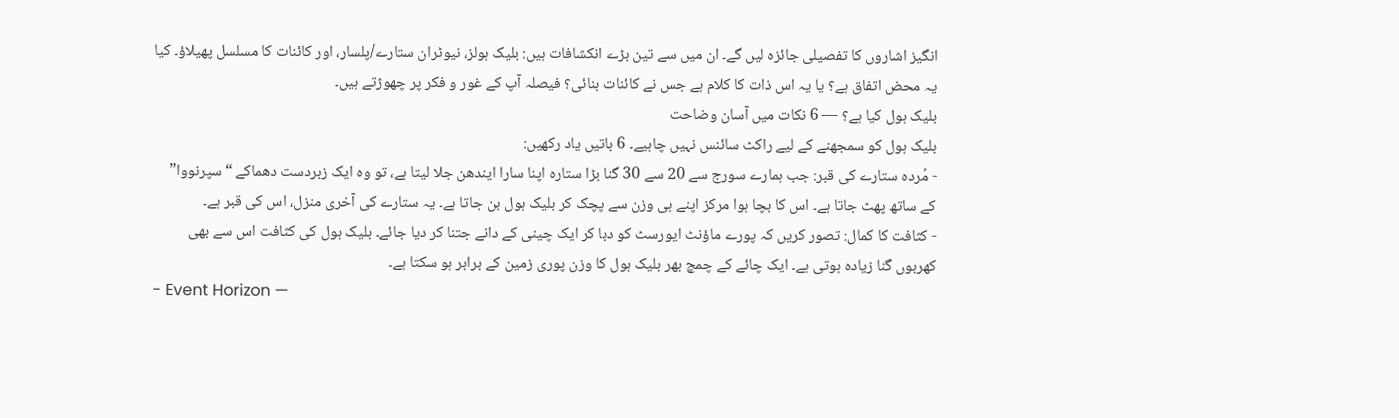انگیز اشاروں کا تفصیلی جائزہ لیں گے۔ ان میں سے تین بڑے انکشافات ہیں: بلیک ہولز، نیوٹران ستارے/پلسار، اور کائنات کا مسلسل پھیلاؤ۔ کیا یہ محض اتفاق ہے؟ یا یہ اس ذات کا کلام ہے جس نے کائنات بنائی؟ فیصلہ آپ کے غور و فکر پر چھوڑتے ہیں۔
بلیک ہول کیا ہے؟ — 6 نکات میں آسان وضاحت
بلیک ہول کو سمجھنے کے لیے راکٹ سائنس نہیں چاہیے۔ 6 باتیں یاد رکھیں:
- مُردہ ستارے کی قبر: جب ہمارے سورج سے 20 سے 30 گنا بڑا ستارہ اپنا سارا ایندھن جلا لیتا ہے، تو وہ ایک زبردست دھماکے “سپرنووا” کے ساتھ پھٹ جاتا ہے۔ اس کا بچا ہوا مرکز اپنے ہی وزن سے پچک کر بلیک ہول بن جاتا ہے۔ یہ ستارے کی آخری منزل، اس کی قبر ہے۔
- کثافت کا کمال: تصور کریں کہ پورے ماؤنٹ ایورسٹ کو دبا کر ایک چینی کے دانے جتنا کر دیا جائے۔ بلیک ہول کی کثافت اس سے بھی کھربوں گنا زیادہ ہوتی ہے۔ ایک چائے کے چمچ بھر بلیک ہول کا وزن پوری زمین کے برابر ہو سکتا ہے۔
- Event Horizon —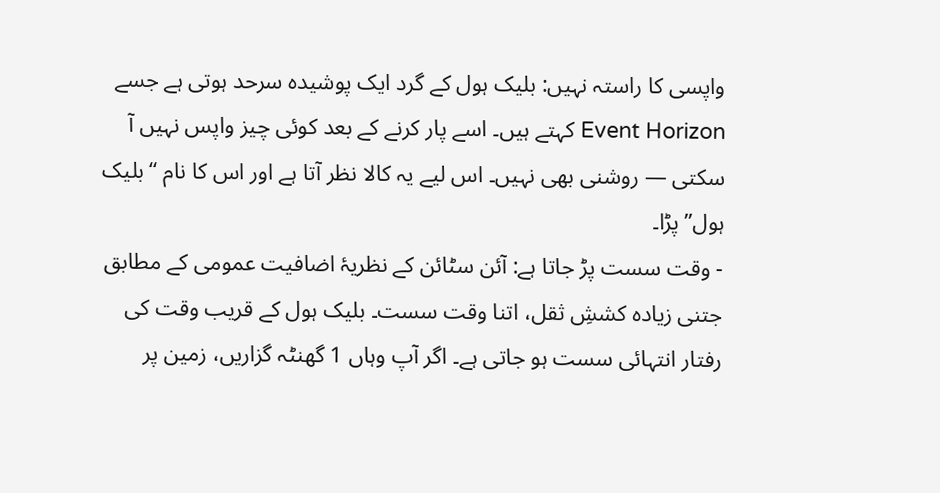واپسی کا راستہ نہیں: بلیک ہول کے گرد ایک پوشیدہ سرحد ہوتی ہے جسے Event Horizon کہتے ہیں۔ اسے پار کرنے کے بعد کوئی چیز واپس نہیں آ سکتی — روشنی بھی نہیں۔ اس لیے یہ کالا نظر آتا ہے اور اس کا نام “بلیک ہول” پڑا۔
- وقت سست پڑ جاتا ہے: آئن سٹائن کے نظریۂ اضافیت عمومی کے مطابق جتنی زیادہ کششِ ثقل، اتنا وقت سست۔ بلیک ہول کے قریب وقت کی رفتار انتہائی سست ہو جاتی ہے۔ اگر آپ وہاں 1 گھنٹہ گزاریں، زمین پر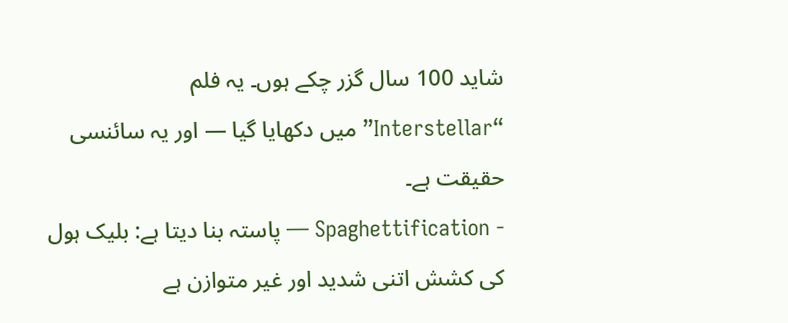شاید 100 سال گزر چکے ہوں۔ یہ فلم “Interstellar” میں دکھایا گیا — اور یہ سائنسی حقیقت ہے۔
- Spaghettification — پاستہ بنا دیتا ہے: بلیک ہول کی کشش اتنی شدید اور غیر متوازن ہے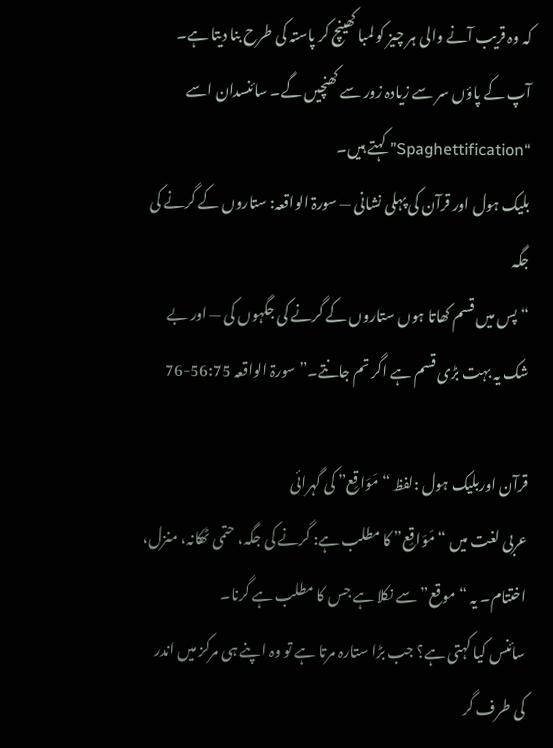کہ وہ قریب آنے والی ہر چیز کو لمبا کھینچ کر پاستہ کی طرح بنا دیتا ہے۔ آپ کے پاؤں سر سے زیادہ زور سے کھنچیں گے۔ سائنسدان اسے “Spaghettification” کہتے ہیں۔
بلیک ہول اور قرآن کی پہلی نشانی — سورۃ الواقعہ: ستاروں کے گرنے کی جگہ
“پس میں قسم کھاتا ہوں ستاروں کے گرنے کی جگہوں کی — اور بے شک یہ بہت بڑی قسم ہے اگر تم جانتے۔” سورۃ الواقعہ 56:75-76

قرآن اوربلیک ہول :لفظ “مَوَاقِع” کی گہرائی
عربی لغت میں “مَوَاقِع” کا مطلب ہے: گرنے کی جگہ، حتمی ٹھکانہ، منزل، اختتام۔ یہ “موقع” سے نکلا ہے جس کا مطلب ہے گرنا۔
سائنس کیا کہتی ہے؟ جب بڑا ستارہ مرتا ہے تو وہ اپنے ہی مرکز میں اندر کی طرف گر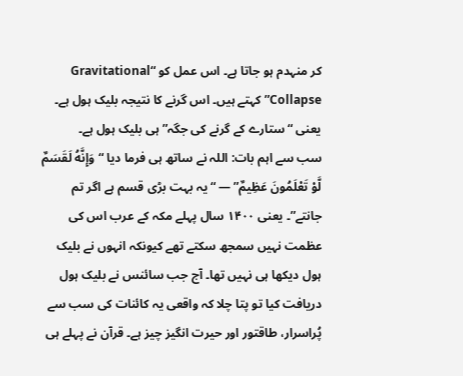کر منہدم ہو جاتا ہے۔ اس عمل کو “Gravitational Collapse” کہتے ہیں۔ اس گرنے کا نتیجہ بلیک ہول ہے۔ یعنی “ستارے کے گرنے کی جگہ” ہی بلیک ہول ہے۔
سب سے اہم بات: اللہ نے ساتھ ہی فرما دیا “وَإِنَّهُ لَقَسَمٌ لَّوْ تَعْلَمُونَ عَظِيمٌ” — “یہ بہت بڑی قسم ہے اگر تم جانتے”۔ یعنی ۱۴۰۰ سال پہلے مکہ کے عرب اس کی عظمت نہیں سمجھ سکتے تھے کیونکہ انہوں نے بلیک ہول دیکھا ہی نہیں تھا۔ آج جب سائنس نے بلیک ہول دریافت کیا تو پتا چلا کہ واقعی یہ کائنات کی سب سے پُراسرار، طاقتور اور حیرت انگیز چیز ہے۔ قرآن نے پہلے ہی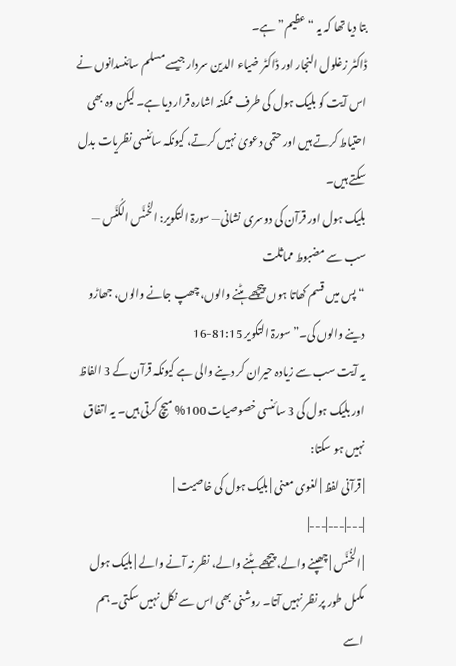بتا دیا تھا کہ یہ “عظیم” ہے۔
ڈاکٹر زغلول النجار اور ڈاکٹر ضیاء الدین سردار جیسے مسلم سائنسدانوں نے اس آیت کو بلیک ہول کی طرف ممکنہ اشارہ قرار دیا ہے۔ لیکن وہ بھی احتیاط کرتے ہیں اور حتمی دعویٰ نہیں کرتے، کیونکہ سائنسی نظریات بدل سکتے ہیں۔
بلیک ہول اور قرآن کی دوسری نشانی— سورۃ التکویر: الخُنَّس الکُنَّس — سب سے مضبوط مماثلت
“پس میں قسم کھاتا ہوں پیچھے ہٹنے والوں، چھپ جانے والوں، جھاڑو دینے والوں کی۔” سورۃ التکویر 81:15-16
یہ آیت سب سے زیادہ حیران کر دینے والی ہے کیونکہ قرآن کے 3 الفاظ اور بلیک ہول کی 3 سائنسی خصوصیات 100% میچ کرتی ہیں۔ یہ اتفاق نہیں ہو سکتا:
| قرآنی لفظ | لغوی معنی | بلیک ہول کی خاصیت |
|---|---|---|
| الخُنَّس | چھپنے والے، پیچھے ہٹنے والے، نظر نہ آنے والے | بلیک ہول مکمل طور پر نظر نہیں آتا۔ روشنی بھی اس سے نکل نہیں سکتی۔ ہم اسے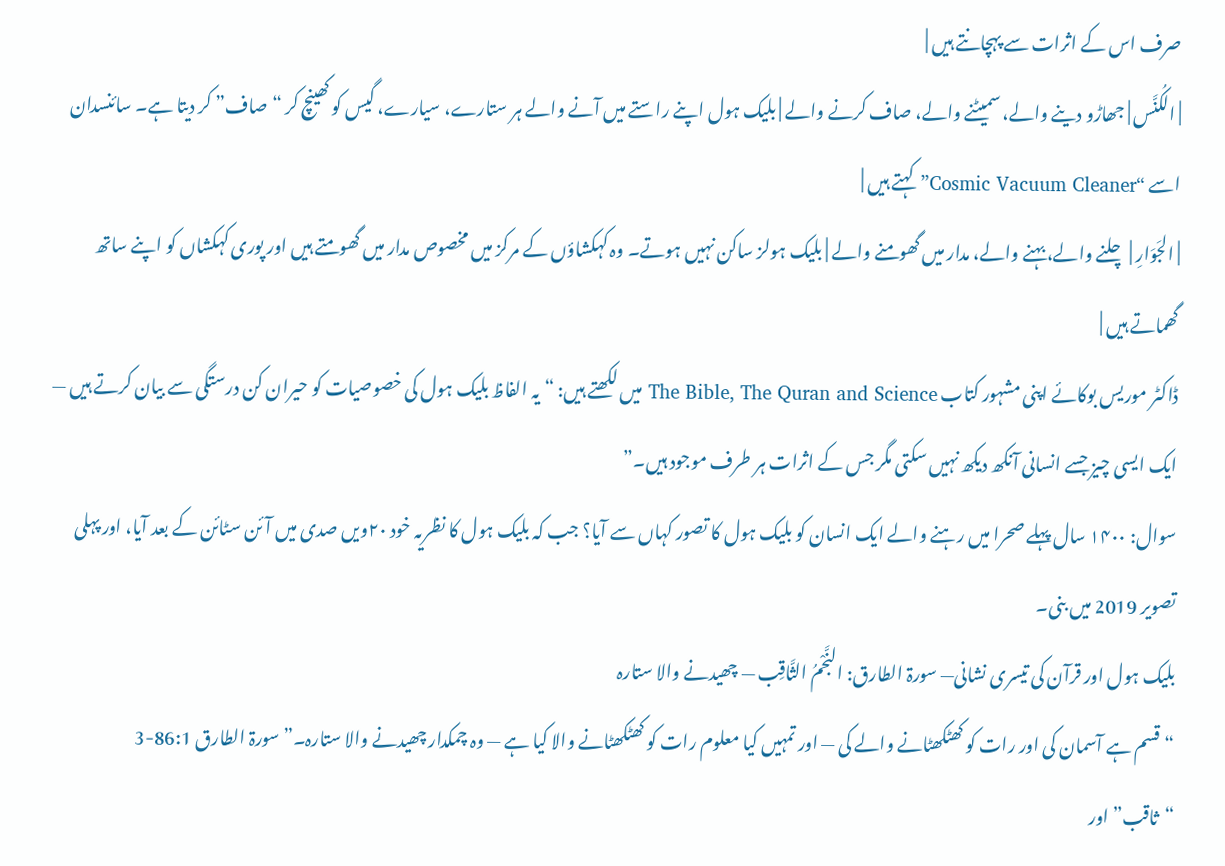صرف اس کے اثرات سے پہچانتے ہیں |
| الکُنَّس | جھاڑو دینے والے، سمیٹنے والے، صاف کرنے والے | بلیک ہول اپنے راستے میں آنے والے ہر ستارے، سیارے، گیس کو کھینچ کر “صاف” کر دیتا ہے۔ سائنسدان اسے “Cosmic Vacuum Cleaner” کہتے ہیں |
| الجَوَارِ | چلنے والے، بہنے والے، مدار میں گھومنے والے | بلیک ہولز ساکن نہیں ہوتے۔ وہ کہکشاؤں کے مرکز میں مخصوص مدار میں گھومتے ہیں اور پوری کہکشاں کو اپنے ساتھ گھماتے ہیں |
ڈاکٹر موریس بوکائے اپنی مشہور کتاب The Bible, The Quran and Science میں لکھتے ہیں: “یہ الفاظ بلیک ہول کی خصوصیات کو حیران کن درستگی سے بیان کرتے ہیں — ایک ایسی چیز جسے انسانی آنکھ دیکھ نہیں سکتی مگر جس کے اثرات ہر طرف موجود ہیں۔”
سوال: ۱۴۰۰ سال پہلے صحرا میں رہنے والے ایک انسان کو بلیک ہول کا تصور کہاں سے آیا؟ جب کہ بلیک ہول کا نظریہ خود ۲۰ویں صدی میں آئن سٹائن کے بعد آیا، اور پہلی تصویر 2019 میں بنی۔
بلیک ہول اور قرآن کی تیسری نشانی— سورۃ الطارق: النَّجْمُ الثَّاقِب — چھیدنے والا ستارہ
“قسم ہے آسمان کی اور رات کو کھٹکھٹانے والے کی — اور تمہیں کیا معلوم رات کو کھٹکھٹانے والا کیا ہے — وہ چمکدار چھیدنے والا ستارہ۔” سورۃ الطارق 86:1-3
“ثاقب” اور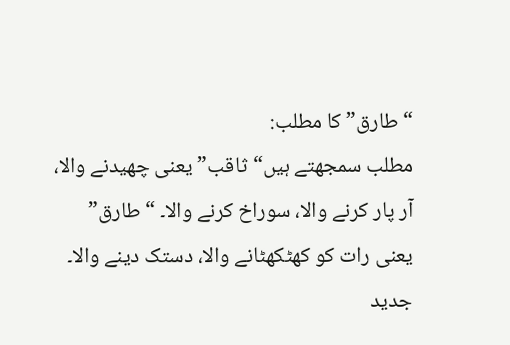“طارق” کا مطلب:
مطلب سمجھتے ہیں“ثاقب” یعنی چھیدنے والا، آر پار کرنے والا، سوراخ کرنے والا۔ “طارق” یعنی رات کو کھٹکھٹانے والا، دستک دینے والا۔
جدید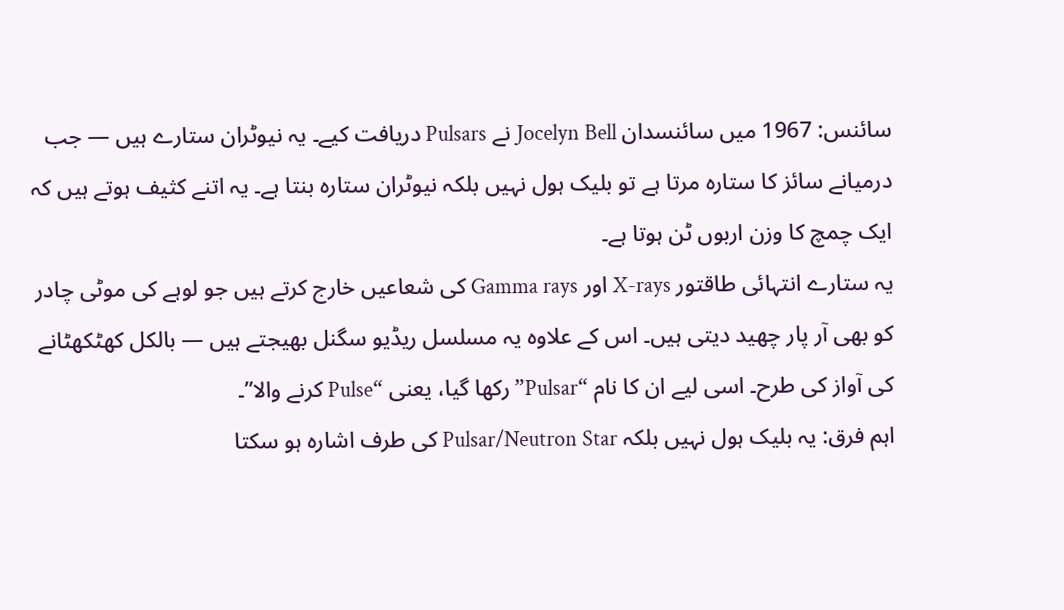سائنس: 1967 میں سائنسدان Jocelyn Bell نے Pulsars دریافت کیے۔ یہ نیوٹران ستارے ہیں — جب درمیانے سائز کا ستارہ مرتا ہے تو بلیک ہول نہیں بلکہ نیوٹران ستارہ بنتا ہے۔ یہ اتنے کثیف ہوتے ہیں کہ ایک چمچ کا وزن اربوں ٹن ہوتا ہے۔
یہ ستارے انتہائی طاقتور X-rays اور Gamma rays کی شعاعیں خارج کرتے ہیں جو لوہے کی موٹی چادر کو بھی آر پار چھید دیتی ہیں۔ اس کے علاوہ یہ مسلسل ریڈیو سگنل بھیجتے ہیں — بالکل کھٹکھٹانے کی آواز کی طرح۔ اسی لیے ان کا نام “Pulsar” رکھا گیا، یعنی “Pulse کرنے والا”۔
اہم فرق: یہ بلیک ہول نہیں بلکہ Pulsar/Neutron Star کی طرف اشارہ ہو سکتا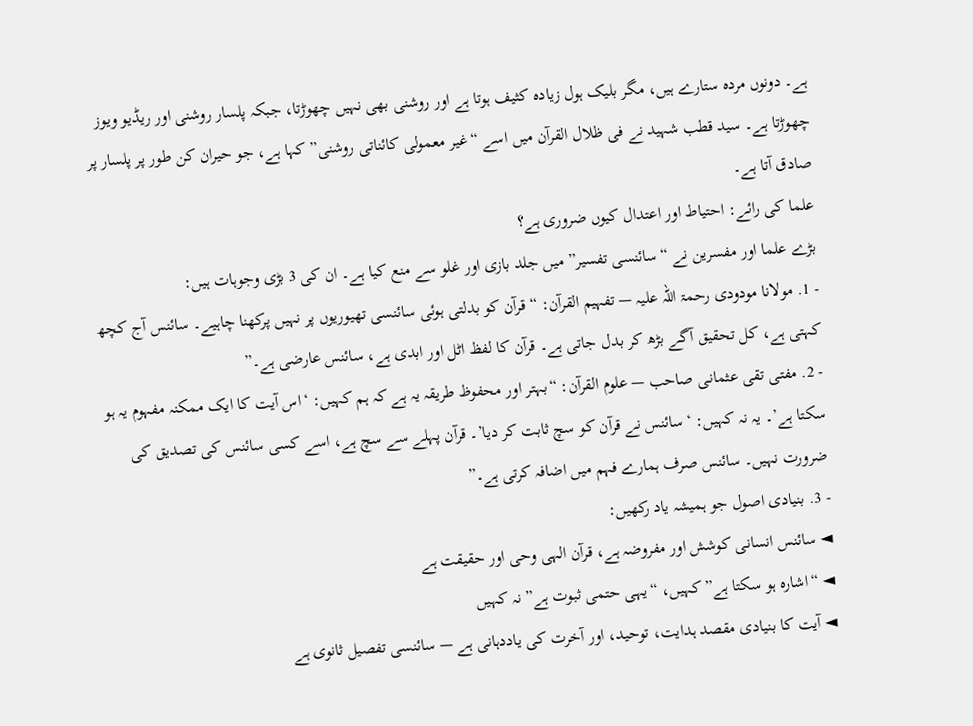ہے۔ دونوں مردہ ستارے ہیں، مگر بلیک ہول زیادہ کثیف ہوتا ہے اور روشنی بھی نہیں چھوڑتا، جبکہ پلسار روشنی اور ریڈیو ویوز چھوڑتا ہے۔ سید قطب شہید نے فی ظلال القرآن میں اسے “غیر معمولی کائناتی روشنی” کہا ہے، جو حیران کن طور پر پلسار پر صادق آتا ہے۔
علما کی رائے: احتیاط اور اعتدال کیوں ضروری ہے؟
بڑے علما اور مفسرین نے “سائنسی تفسیر” میں جلد بازی اور غلو سے منع کیا ہے۔ ان کی 3 بڑی وجوہات ہیں:
- 1. مولانا مودودی رحمۃ اللہ علیہ — تفہیم القرآن: “قرآن کو بدلتی ہوئی سائنسی تھیوریوں پر نہیں پرکھنا چاہیے۔ سائنس آج کچھ کہتی ہے، کل تحقیق آگے بڑھ کر بدل جاتی ہے۔ قرآن کا لفظ اٹل اور ابدی ہے، سائنس عارضی ہے۔”
- 2. مفتی تقی عثمانی صاحب — علوم القرآن: “بہتر اور محفوظ طریقہ یہ ہے کہ ہم کہیں: ‘اس آیت کا ایک ممکنہ مفہوم یہ ہو سکتا ہے’۔ یہ نہ کہیں: ‘سائنس نے قرآن کو سچ ثابت کر دیا’۔ قرآن پہلے سے سچ ہے، اسے کسی سائنس کی تصدیق کی ضرورت نہیں۔ سائنس صرف ہمارے فہم میں اضافہ کرتی ہے۔”
- 3. بنیادی اصول جو ہمیشہ یاد رکھیں:
◄ سائنس انسانی کوشش اور مفروضہ ہے، قرآن الہی وحی اور حقیقت ہے
◄ “اشارہ ہو سکتا ہے” کہیں، “یہی حتمی ثبوت ہے” نہ کہیں
◄ آیت کا بنیادی مقصد ہدایت، توحید، اور آخرت کی یاددہانی ہے — سائنسی تفصیل ثانوی ہے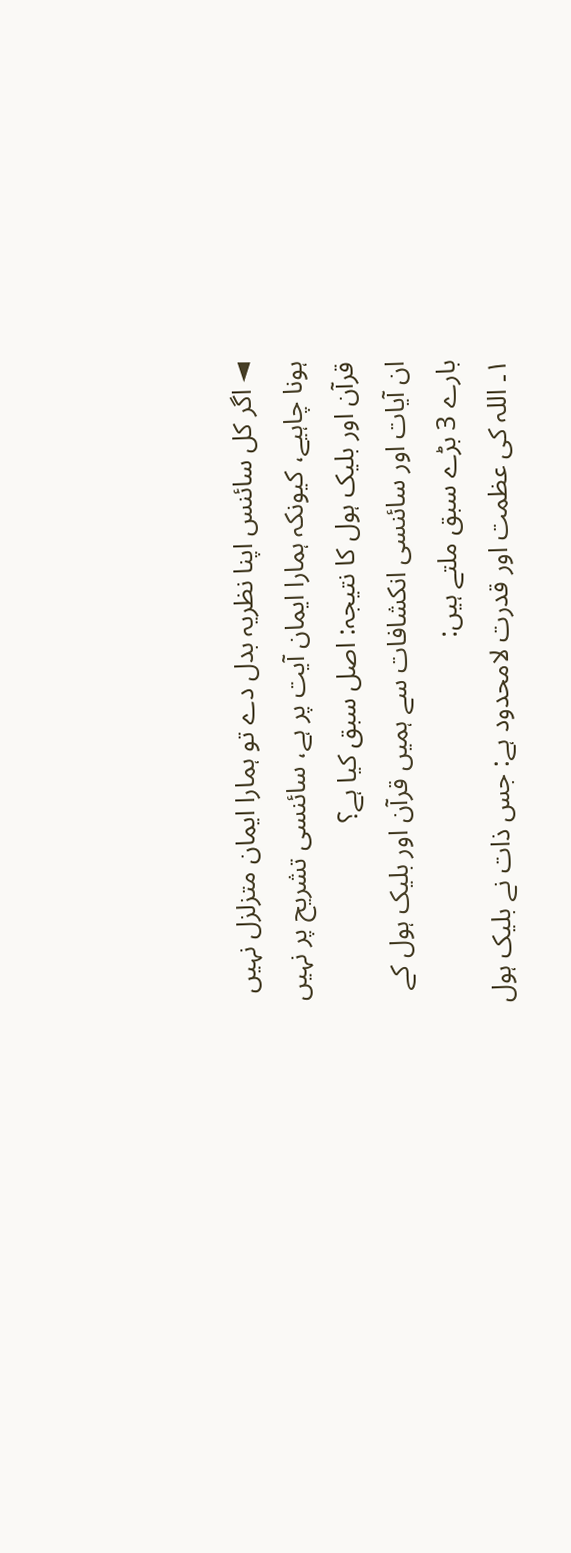◄ اگر کل سائنس اپنا نظریہ بدل دے تو ہمارا ایمان متزلزل نہیں ہونا چاہیے، کیونکہ ہمارا ایمان آیت پر ہے، سائنسی تشریح پر نہیں
قرآن اور بلیک ہول کا نتیجہ: اصل سبق کیا ہے؟
ان آیات اور سائنسی انکشافات سے ہمیں قرآن اور بلیک ہول کے بارے 3 بڑے سبق ملتے ہیں:
۱۔ اللہ کی عظمت اور قدرت لامحدود ہے: جس ذات نے بلیک ہول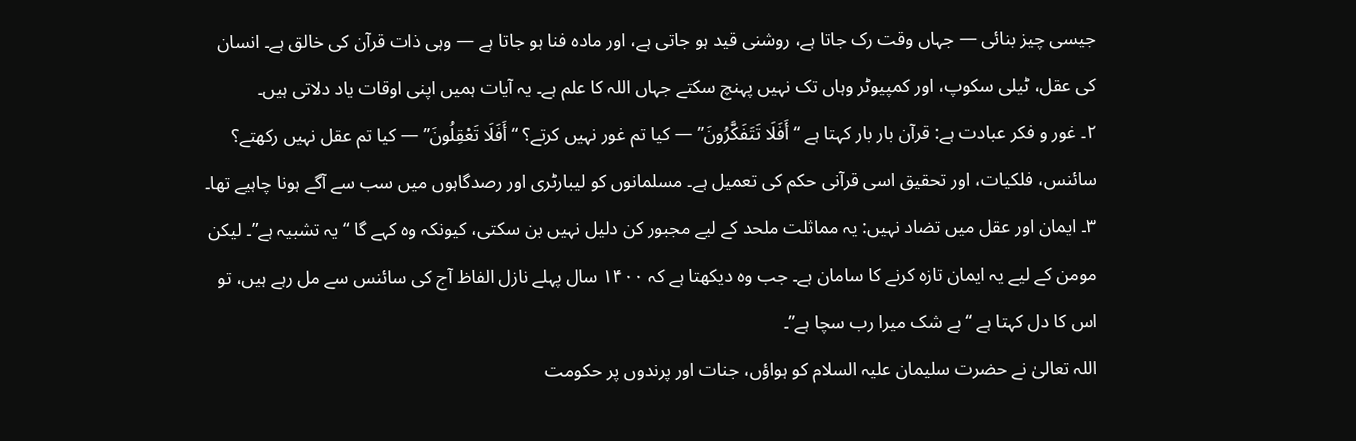جیسی چیز بنائی — جہاں وقت رک جاتا ہے، روشنی قید ہو جاتی ہے، اور مادہ فنا ہو جاتا ہے — وہی ذات قرآن کی خالق ہے۔ انسان کی عقل، ٹیلی سکوپ، اور کمپیوٹر وہاں تک نہیں پہنچ سکتے جہاں اللہ کا علم ہے۔ یہ آیات ہمیں اپنی اوقات یاد دلاتی ہیں۔
۲۔ غور و فکر عبادت ہے: قرآن بار بار کہتا ہے “أَفَلَا تَتَفَكَّرُونَ” — کیا تم غور نہیں کرتے؟ “أَفَلَا تَعْقِلُونَ” — کیا تم عقل نہیں رکھتے؟ سائنس، فلکیات، اور تحقیق اسی قرآنی حکم کی تعمیل ہے۔ مسلمانوں کو لیبارٹری اور رصدگاہوں میں سب سے آگے ہونا چاہیے تھا۔
۳۔ ایمان اور عقل میں تضاد نہیں: یہ مماثلت ملحد کے لیے مجبور کن دلیل نہیں بن سکتی، کیونکہ وہ کہے گا “یہ تشبیہ ہے”۔ لیکن مومن کے لیے یہ ایمان تازہ کرنے کا سامان ہے۔ جب وہ دیکھتا ہے کہ ۱۴۰۰ سال پہلے نازل الفاظ آج کی سائنس سے مل رہے ہیں، تو اس کا دل کہتا ہے “بے شک میرا رب سچا ہے”۔
اللہ تعالیٰ نے حضرت سلیمان علیہ السلام کو ہواؤں، جنات اور پرندوں پر حکومت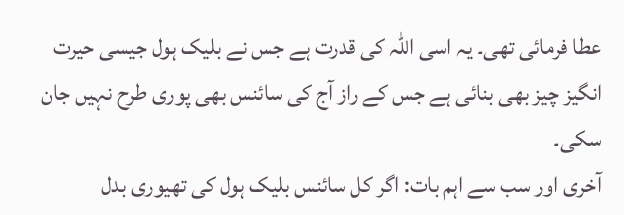عطا فرمائی تھی۔ یہ اسی اللہ کی قدرت ہے جس نے بلیک ہول جیسی حیرت انگیز چیز بھی بنائی ہے جس کے راز آج کی سائنس بھی پوری طرح نہیں جان سکی۔
آخری اور سب سے اہم بات: اگر کل سائنس بلیک ہول کی تھیوری بدل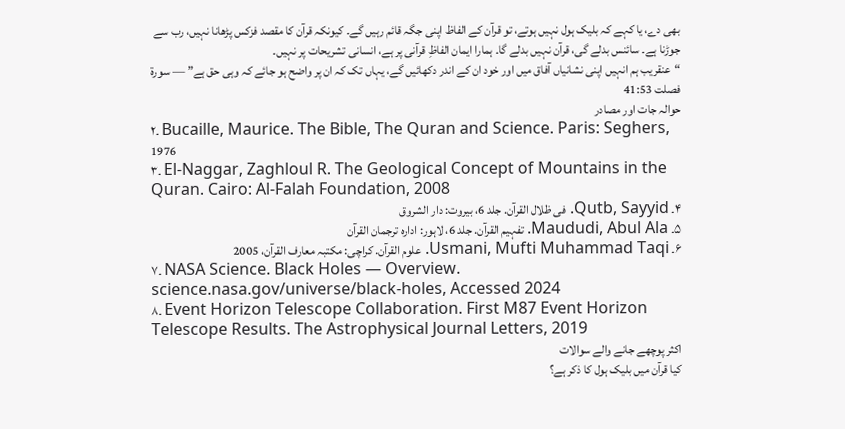بھی دے، یا کہے کہ بلیک ہول نہیں ہوتے، تو قرآن کے الفاظ اپنی جگہ قائم رہیں گے۔ کیونکہ قرآن کا مقصد فزکس پڑھانا نہیں، رب سے جوڑنا ہے۔ سائنس بدلے گی، قرآن نہیں بدلے گا۔ ہمارا ایمان الفاظِ قرآنی پر ہے، انسانی تشریحات پر نہیں۔
“عنقریب ہم انہیں اپنی نشانیاں آفاق میں اور خود ان کے اندر دکھائیں گے، یہاں تک کہ ان پر واضح ہو جائے کہ وہی حق ہے” — سورۃ فصلت 41:53
حوالہ جات اور مصادر
۲۔ Bucaille, Maurice. The Bible, The Quran and Science. Paris: Seghers, 1976
۳۔ El-Naggar, Zaghloul R. The Geological Concept of Mountains in the Quran. Cairo: Al-Falah Foundation, 2008
۴۔ Qutb, Sayyid. فی ظلال القرآن. جلد 6، بیروت: دار الشروق
۵۔ Maududi, Abul Ala. تفہیم القرآن. جلد 6، لاہور: ادارہ ترجمان القرآن
۶۔ Usmani, Mufti Muhammad Taqi. علوم القرآن. کراچی: مکتبہ معارف القرآن، 2005
۷۔ NASA Science. Black Holes — Overview. science.nasa.gov/universe/black-holes, Accessed 2024
۸۔ Event Horizon Telescope Collaboration. First M87 Event Horizon Telescope Results. The Astrophysical Journal Letters, 2019
اکثر پوچھے جانے والے سوالات
کیا قرآن میں بلیک ہول کا ذکر ہے؟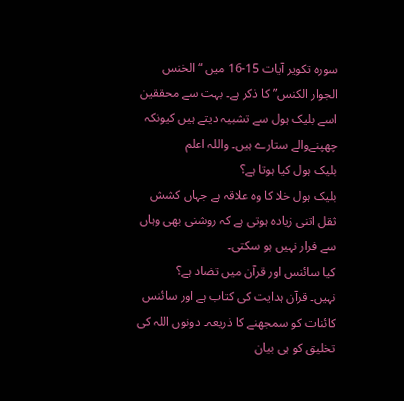سورہ تکویر آیات 15-16 میں “الخنس الجوار الکنس” کا ذکر ہے۔ بہت سے محققین اسے بلیک ہول سے تشبیہ دیتے ہیں کیونکہ چھپنےوالے ستارے ہیں۔ واللہ اعلم
بلیک ہول کیا ہوتا ہے؟
بلیک ہول خلا کا وہ علاقہ ہے جہاں کشش ثقل اتنی زیادہ ہوتی ہے کہ روشنی بھی وہاں سے فرار نہیں ہو سکتی۔
کیا سائنس اور قرآن میں تضاد ہے؟
نہیں۔ قرآن ہدایت کی کتاب ہے اور سائنس کائنات کو سمجھنے کا ذریعہ۔ دونوں اللہ کی تخلیق کو ہی بیان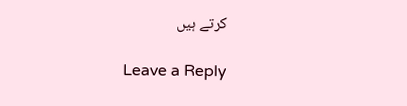کرتے ہیں

Leave a Reply